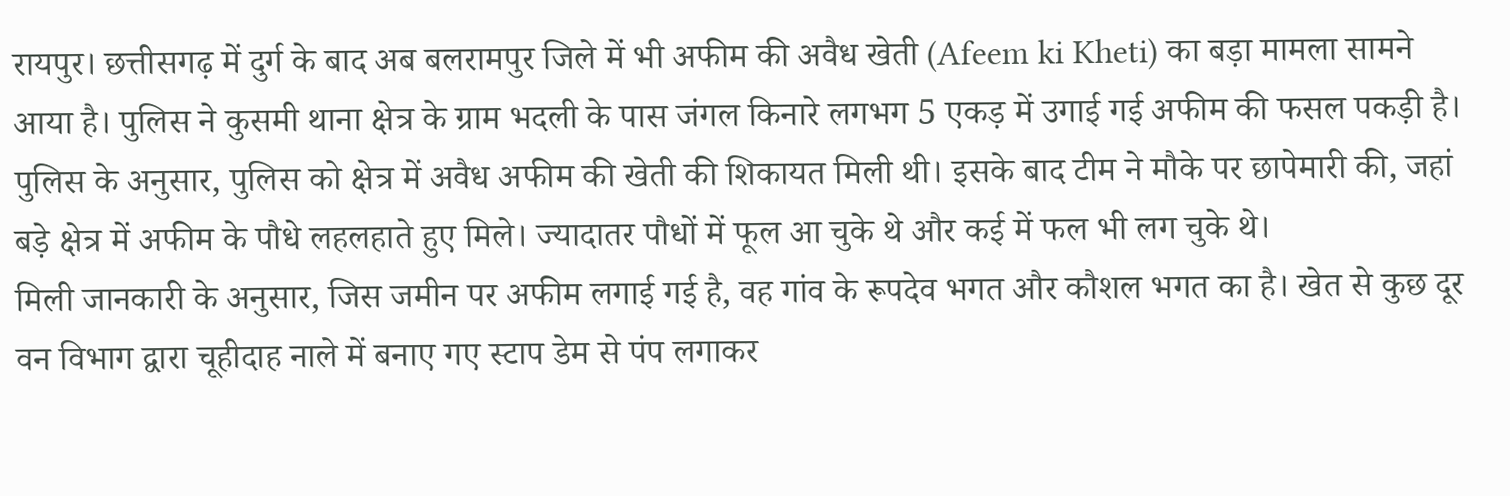रायपुर। छत्तीसगढ़ में दुर्ग के बाद अब बलरामपुर जिले में भी अफीम की अवैध खेती (Afeem ki Kheti) का बड़ा मामला सामने आया है। पुलिस ने कुसमी थाना क्षेत्र के ग्राम भदली के पास जंगल किनारे लगभग 5 एकड़ में उगाई गई अफीम की फसल पकड़ी है।
पुलिस के अनुसार, पुलिस को क्षेत्र में अवैध अफीम की खेती की शिकायत मिली थी। इसके बाद टीम ने मौके पर छापेमारी की, जहां बड़े क्षेत्र में अफीम के पौधे लहलहाते हुए मिले। ज्यादातर पौधों में फूल आ चुके थे और कई में फल भी लग चुके थे।
मिली जानकारी के अनुसार, जिस जमीन पर अफीम लगाई गई है, वह गांव के रूपदेव भगत और कौशल भगत का है। खेत से कुछ दूर वन विभाग द्वारा चूहीदाह नाले में बनाए गए स्टाप डेम से पंप लगाकर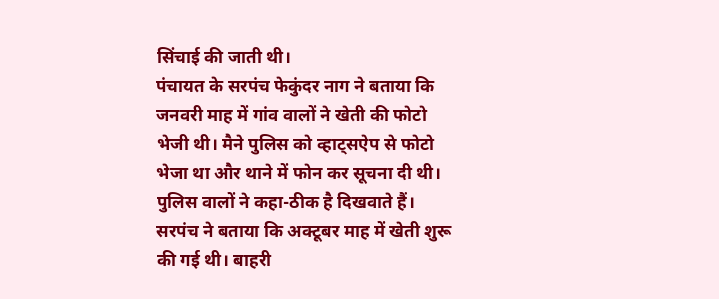सिंचाई की जाती थी।
पंचायत के सरपंच फेकुंदर नाग ने बताया कि जनवरी माह में गांव वालों ने खेती की फोटो भेजी थी। मैने पुलिस को व्हाट्सऐप से फोटो भेजा था और थाने में फोन कर सूचना दी थी। पुलिस वालों ने कहा-ठीक है दिखवाते हैं।
सरपंच ने बताया कि अक्टूबर माह में खेती शुरू की गई थी। बाहरी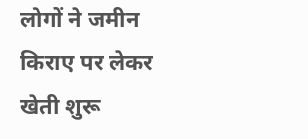लोगों ने जमीन किराए पर लेकर खेती शुरू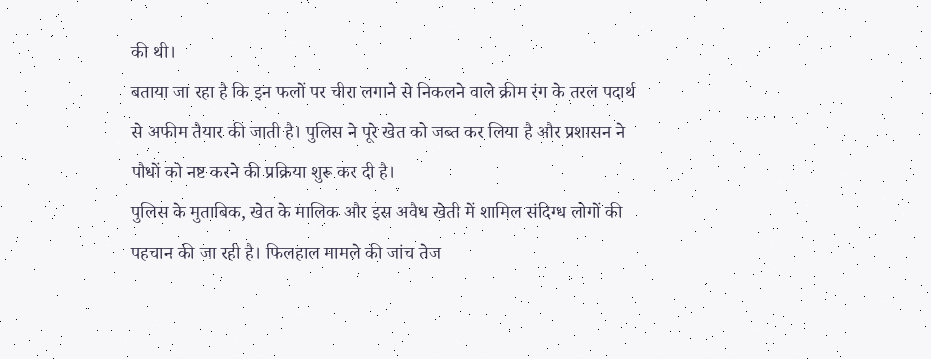की थी।
बताया जा रहा है कि इन फलों पर चीरा लगाने से निकलने वाले क्रीम रंग के तरल पदार्थ से अफीम तैयार की जाती है। पुलिस ने पूरे खेत को जब्त कर लिया है और प्रशासन ने पौधों को नष्ट करने की प्रक्रिया शुरू कर दी है।
पुलिस के मुताबिक, खेत के मालिक और इस अवैध खेती में शामिल संदिग्ध लोगों की पहचान की जा रही है। फिलहाल मामले की जांच तेज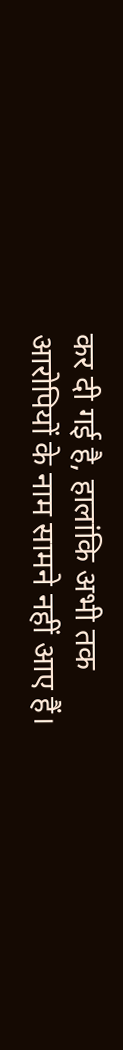कर दी गई है, हालांकि अभी तक आरोपियों के नाम सामने नहीं आए हैं।